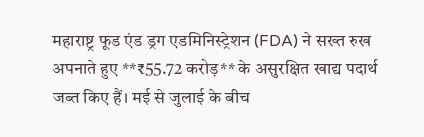महाराष्ट्र फूड एंड ड्रग एडमिनिस्ट्रेशन (FDA) ने सख्त रुख अपनाते हुए **₹55.72 करोड़** के असुरक्षित खाद्य पदार्थ जब्त किए हैं। मई से जुलाई के बीच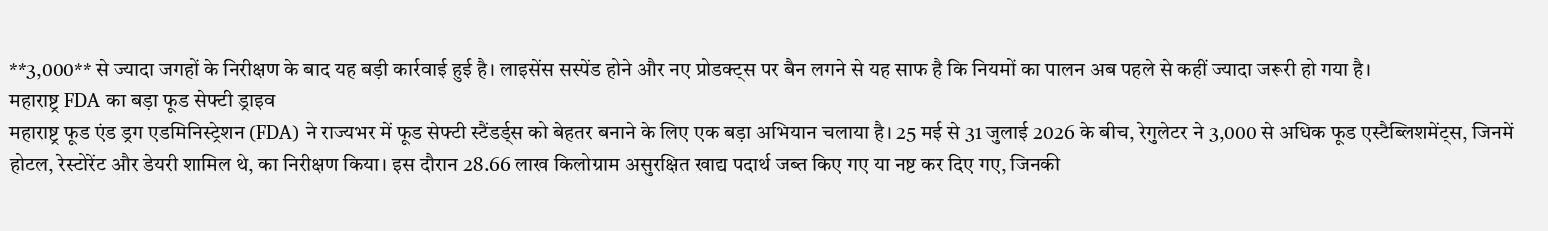**3,000** से ज्यादा जगहों के निरीक्षण के बाद यह बड़ी कार्रवाई हुई है। लाइसेंस सस्पेंड होने और नए प्रोडक्ट्स पर बैन लगने से यह साफ है कि नियमों का पालन अब पहले से कहीं ज्यादा जरूरी हो गया है।
महाराष्ट्र FDA का बड़ा फूड सेफ्टी ड्राइव
महाराष्ट्र फूड एंड ड्रग एडमिनिस्ट्रेशन (FDA) ने राज्यभर में फूड सेफ्टी स्टैंडर्ड्स को बेहतर बनाने के लिए एक बड़ा अभियान चलाया है। 25 मई से 31 जुलाई 2026 के बीच, रेगुलेटर ने 3,000 से अधिक फूड एस्टैब्लिशमेंट्स, जिनमें होटल, रेस्टोरेंट और डेयरी शामिल थे, का निरीक्षण किया। इस दौरान 28.66 लाख किलोग्राम असुरक्षित खाद्य पदार्थ जब्त किए गए या नष्ट कर दिए गए, जिनकी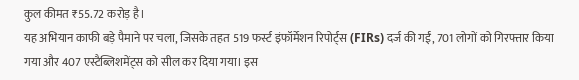कुल कीमत ₹55.72 करोड़ है।
यह अभियान काफी बड़े पैमाने पर चला, जिसके तहत 519 फर्स्ट इंफॉर्मेशन रिपोर्ट्स (FIRs) दर्ज की गईं, 701 लोगों को गिरफ्तार किया गया और 407 एस्टैब्लिशमेंट्स को सील कर दिया गया। इस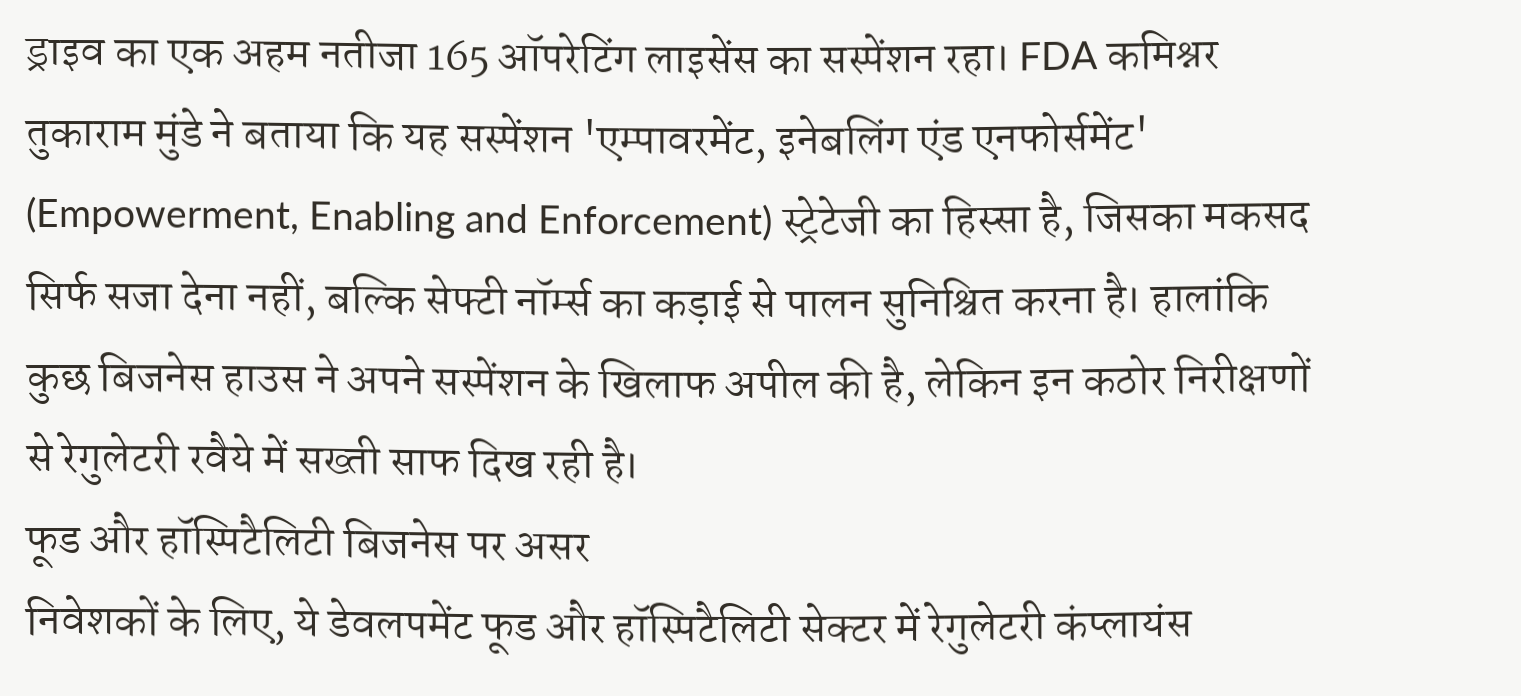ड्राइव का एक अहम नतीजा 165 ऑपरेटिंग लाइसेंस का सस्पेंशन रहा। FDA कमिश्नर तुकाराम मुंडे ने बताया कि यह सस्पेंशन 'एम्पावरमेंट, इनेबलिंग एंड एनफोर्समेंट' (Empowerment, Enabling and Enforcement) स्ट्रेटेजी का हिस्सा है, जिसका मकसद सिर्फ सजा देना नहीं, बल्कि सेफ्टी नॉर्म्स का कड़ाई से पालन सुनिश्चित करना है। हालांकि कुछ बिजनेस हाउस ने अपने सस्पेंशन के खिलाफ अपील की है, लेकिन इन कठोर निरीक्षणों से रेगुलेटरी रवैये में सख्ती साफ दिख रही है।
फूड और हॉस्पिटैलिटी बिजनेस पर असर
निवेशकों के लिए, ये डेवलपमेंट फूड और हॉस्पिटैलिटी सेक्टर में रेगुलेटरी कंप्लायंस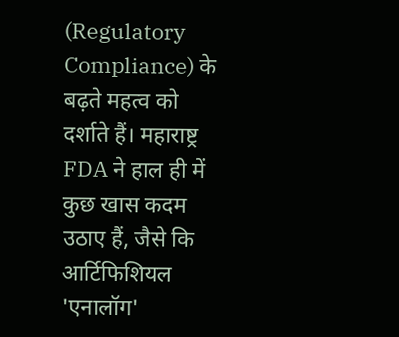(Regulatory Compliance) के बढ़ते महत्व को दर्शाते हैं। महाराष्ट्र FDA ने हाल ही में कुछ खास कदम उठाए हैं, जैसे कि आर्टिफिशियल 'एनालॉग'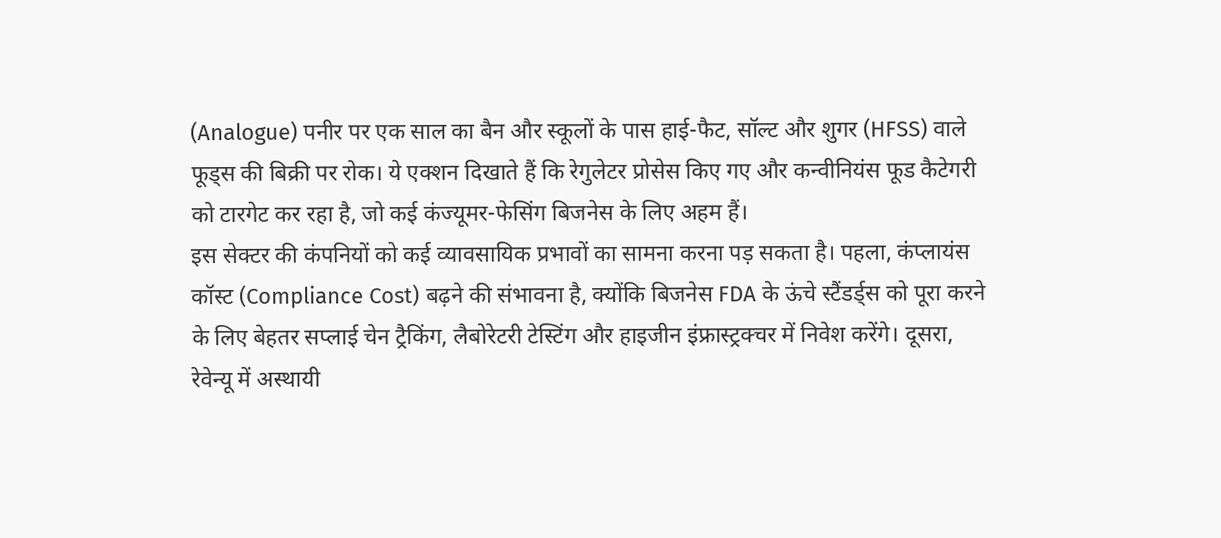(Analogue) पनीर पर एक साल का बैन और स्कूलों के पास हाई-फैट, सॉल्ट और शुगर (HFSS) वाले फूड्स की बिक्री पर रोक। ये एक्शन दिखाते हैं कि रेगुलेटर प्रोसेस किए गए और कन्वीनियंस फूड कैटेगरी को टारगेट कर रहा है, जो कई कंज्यूमर-फेसिंग बिजनेस के लिए अहम हैं।
इस सेक्टर की कंपनियों को कई व्यावसायिक प्रभावों का सामना करना पड़ सकता है। पहला, कंप्लायंस कॉस्ट (Compliance Cost) बढ़ने की संभावना है, क्योंकि बिजनेस FDA के ऊंचे स्टैंडर्ड्स को पूरा करने के लिए बेहतर सप्लाई चेन ट्रैकिंग, लैबोरेटरी टेस्टिंग और हाइजीन इंफ्रास्ट्रक्चर में निवेश करेंगे। दूसरा, रेवेन्यू में अस्थायी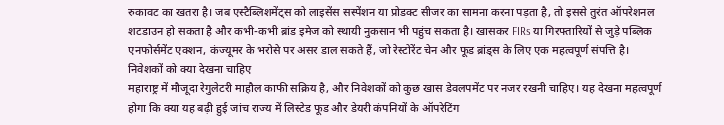रुकावट का खतरा है। जब एस्टैब्लिशमेंट्स को लाइसेंस सस्पेंशन या प्रोडक्ट सीजर का सामना करना पड़ता है, तो इससे तुरंत ऑपरेशनल शटडाउन हो सकता है और कभी-कभी ब्रांड इमेज को स्थायी नुकसान भी पहुंच सकता है। खासकर FIRs या गिरफ्तारियों से जुड़े पब्लिक एनफोर्समेंट एक्शन, कंज्यूमर के भरोसे पर असर डाल सकते हैं, जो रेस्टोरेंट चेन और फूड ब्रांड्स के लिए एक महत्वपूर्ण संपत्ति है।
निवेशकों को क्या देखना चाहिए
महाराष्ट्र में मौजूदा रेगुलेटरी माहौल काफी सक्रिय है, और निवेशकों को कुछ खास डेवलपमेंट पर नजर रखनी चाहिए। यह देखना महत्वपूर्ण होगा कि क्या यह बढ़ी हुई जांच राज्य में लिस्टेड फूड और डेयरी कंपनियों के ऑपरेटिंग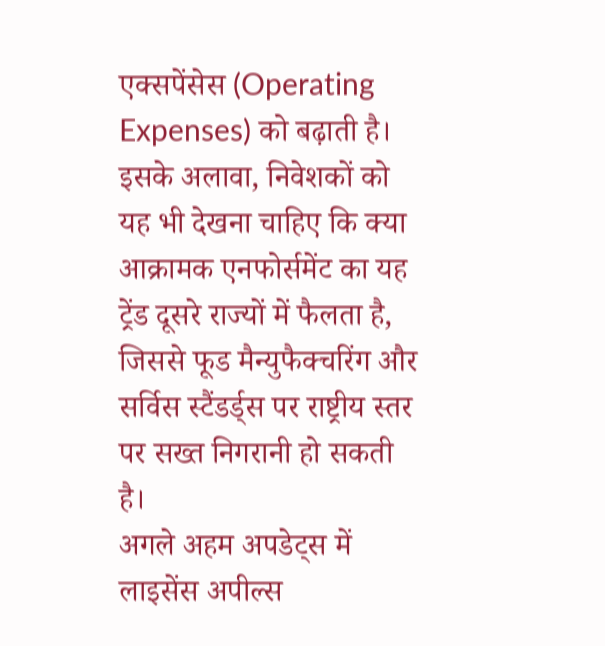एक्सपेंसेस (Operating Expenses) को बढ़ाती है। इसके अलावा, निवेशकों को यह भी देखना चाहिए कि क्या आक्रामक एनफोर्समेंट का यह ट्रेंड दूसरे राज्यों में फैलता है, जिससे फूड मैन्युफैक्चरिंग और सर्विस स्टैंडर्ड्स पर राष्ट्रीय स्तर पर सख्त निगरानी हो सकती है।
अगले अहम अपडेट्स में लाइसेंस अपील्स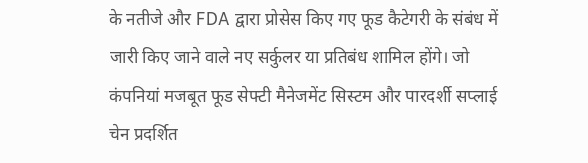के नतीजे और FDA द्वारा प्रोसेस किए गए फूड कैटेगरी के संबंध में जारी किए जाने वाले नए सर्कुलर या प्रतिबंध शामिल होंगे। जो कंपनियां मजबूत फूड सेफ्टी मैनेजमेंट सिस्टम और पारदर्शी सप्लाई चेन प्रदर्शित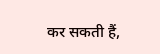कर सकती हैं,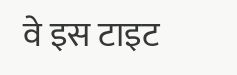वे इस टाइट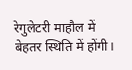रेगुलेटरी माहौल में बेहतर स्थिति में होंगी।